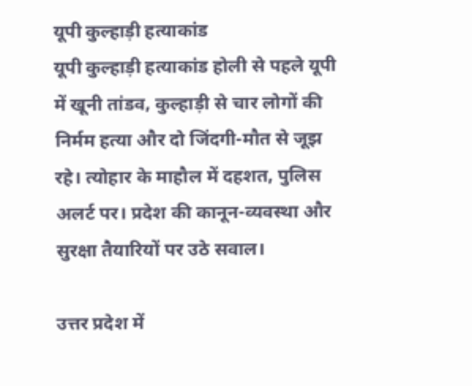यूपी कुल्हाड़ी हत्याकांड
यूपी कुल्हाड़ी हत्याकांड होली से पहले यूपी में खूनी तांडव, कुल्हाड़ी से चार लोगों की निर्मम हत्या और दो जिंदगी-मौत से जूझ रहे। त्योहार के माहौल में दहशत, पुलिस अलर्ट पर। प्रदेश की कानून-व्यवस्था और सुरक्षा तैयारियों पर उठे सवाल।

उत्तर प्रदेश में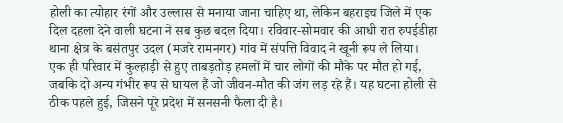होली का त्योहार रंगों और उल्लास से मनाया जाना चाहिए था, लेकिन बहराइच जिले में एक दिल दहला देने वाली घटना ने सब कुछ बदल दिया। रविवार-सोमवार की आधी रात रुपईडीहा थाना क्षेत्र के बसंतपुर उदल (मजरे रामनगर) गांव में संपत्ति विवाद ने खूनी रूप ले लिया। एक ही परिवार में कुल्हाड़ी से हुए ताबड़तोड़ हमलों में चार लोगों की मौके पर मौत हो गई, जबकि दो अन्य गंभीर रूप से घायल हैं जो जीवन-मौत की जंग लड़ रहे हैं। यह घटना होली से ठीक पहले हुई, जिसने पूरे प्रदेश में सनसनी फैला दी है।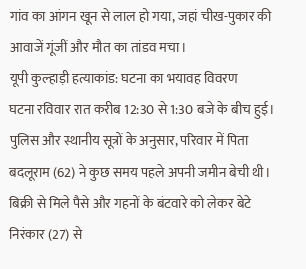गांव का आंगन खून से लाल हो गया, जहां चीख-पुकार की आवाजें गूंजीं और मौत का तांडव मचा।
यूपी कुल्हाड़ी हत्याकांड: घटना का भयावह विवरण
घटना रविवार रात करीब 12:30 से 1:30 बजे के बीच हुई। पुलिस और स्थानीय सूत्रों के अनुसार, परिवार में पिता बदलूराम (62) ने कुछ समय पहले अपनी जमीन बेची थी। बिक्री से मिले पैसे और गहनों के बंटवारे को लेकर बेटे निरंकार (27) से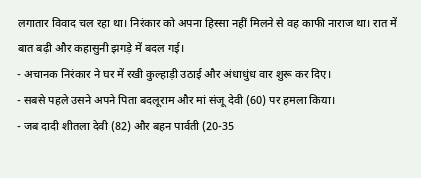लगातार विवाद चल रहा था। निरंकार को अपना हिस्सा नहीं मिलने से वह काफी नाराज था। रात में बात बढ़ी और कहासुनी झगड़े में बदल गई।
- अचानक निरंकार ने घर में रखी कुल्हाड़ी उठाई और अंधाधुंध वार शुरू कर दिए।
- सबसे पहले उसने अपने पिता बदलूराम और मां संजू देवी (60) पर हमला किया।
- जब दादी शीतला देवी (82) और बहन पार्वती (20-35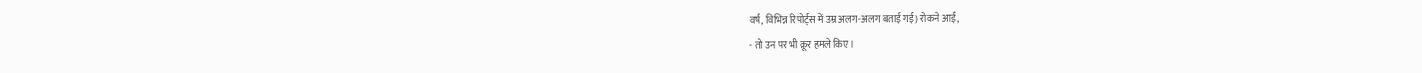वर्ष, विभिन्न रिपोर्ट्स में उम्र अलग-अलग बताई गई) रोकने आईं,
- तो उन पर भी क्रूर हमले किए।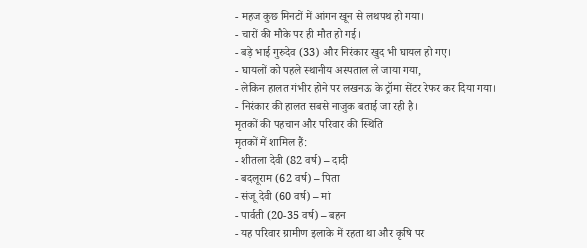- महज कुछ मिनटों में आंगन खून से लथपथ हो गया।
- चारों की मौके पर ही मौत हो गई।
- बड़े भाई गुरुदेव (33) और निरंकार खुद भी घायल हो गए।
- घायलों को पहले स्थानीय अस्पताल ले जाया गया,
- लेकिन हालत गंभीर होने पर लखनऊ के ट्रॉमा सेंटर रेफर कर दिया गया।
- निरंकार की हालत सबसे नाजुक बताई जा रही है।
मृतकों की पहचान और परिवार की स्थिति
मृतकों में शामिल हैं:
- शीतला देवी (82 वर्ष) – दादी
- बदलूराम (62 वर्ष) – पिता
- संजू देवी (60 वर्ष) – मां
- पार्वती (20-35 वर्ष) – बहन
- यह परिवार ग्रामीण इलाके में रहता था और कृषि पर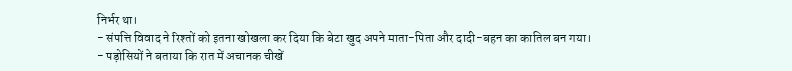निर्भर था।
- संपत्ति विवाद ने रिश्तों को इतना खोखला कर दिया कि बेटा खुद अपने माता-पिता और दादी-बहन का कातिल बन गया।
- पड़ोसियों ने बताया कि रात में अचानक चीखें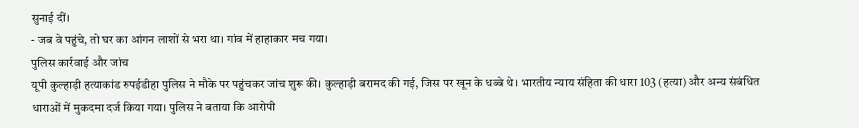सुनाई दीं।
- जब वे पहुंचे, तो घर का आंगन लाशों से भरा था। गांव में हाहाकार मच गया।
पुलिस कार्रवाई और जांच
यूपी कुल्हाड़ी हत्याकांड रुपईडीहा पुलिस ने मौके पर पहुंचकर जांच शुरू की। कुल्हाड़ी बरामद की गई, जिस पर खून के धब्बे थे। भारतीय न्याय संहिता की धारा 103 (हत्या) और अन्य संबंधित धाराओं में मुकदमा दर्ज किया गया। पुलिस ने बताया कि आरोपी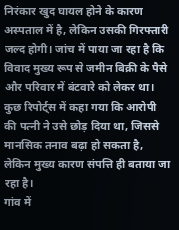निरंकार खुद घायल होने के कारण अस्पताल में है, लेकिन उसकी गिरफ्तारी जल्द होगी। जांच में पाया जा रहा है कि विवाद मुख्य रूप से जमीन बिक्री के पैसे और परिवार में बंटवारे को लेकर था। कुछ रिपोर्ट्स में कहा गया कि आरोपी की पत्नी ने उसे छोड़ दिया था, जिससे मानसिक तनाव बढ़ा हो सकता है, लेकिन मुख्य कारण संपत्ति ही बताया जा रहा है।
गांव में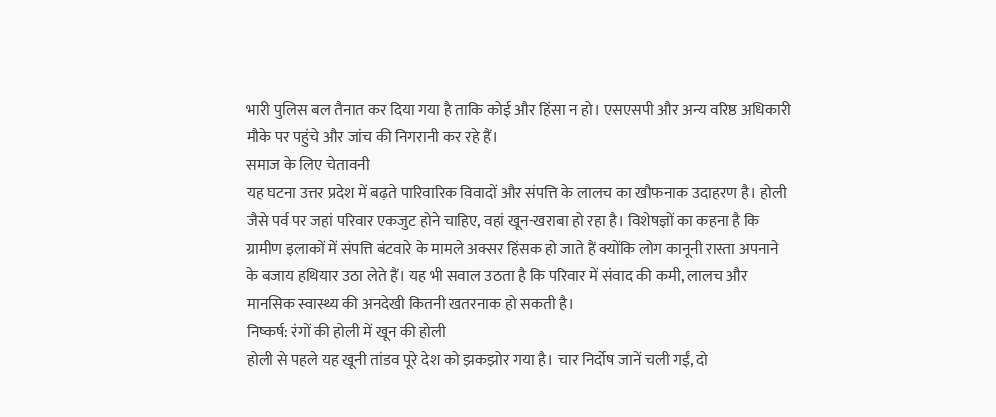भारी पुलिस बल तैनात कर दिया गया है ताकि कोई और हिंसा न हो। एसएसपी और अन्य वरिष्ठ अधिकारी मौके पर पहुंचे और जांच की निगरानी कर रहे हैं।
समाज के लिए चेतावनी
यह घटना उत्तर प्रदेश में बढ़ते पारिवारिक विवादों और संपत्ति के लालच का खौफनाक उदाहरण है। होली जैसे पर्व पर जहां परिवार एकजुट होने चाहिए, वहां खून-खराबा हो रहा है। विशेषज्ञों का कहना है कि ग्रामीण इलाकों में संपत्ति बंटवारे के मामले अक्सर हिंसक हो जाते हैं क्योंकि लोग कानूनी रास्ता अपनाने के बजाय हथियार उठा लेते हैं। यह भी सवाल उठता है कि परिवार में संवाद की कमी, लालच और मानसिक स्वास्थ्य की अनदेखी कितनी खतरनाक हो सकती है।
निष्कर्ष: रंगों की होली में खून की होली
होली से पहले यह खूनी तांडव पूरे देश को झकझोर गया है। चार निर्दोष जानें चली गईं, दो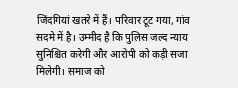जिंदगियां खतरे में हैं। परिवार टूट गया, गांव सदमे में है। उम्मीद है कि पुलिस जल्द न्याय सुनिश्चित करेगी और आरोपी को कड़ी सजा मिलेगी। समाज को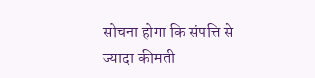सोचना होगा कि संपत्ति से ज्यादा कीमती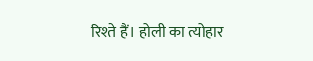रिश्ते हैं। होली का त्योहार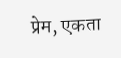प्रेम, एकता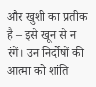और खुशी का प्रतीक है – इसे खून से न रंगें। उन निर्दोषों की आत्मा को शांति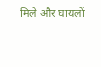मिले और घायलों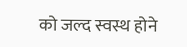को जल्द स्वस्थ होने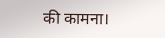की कामना।